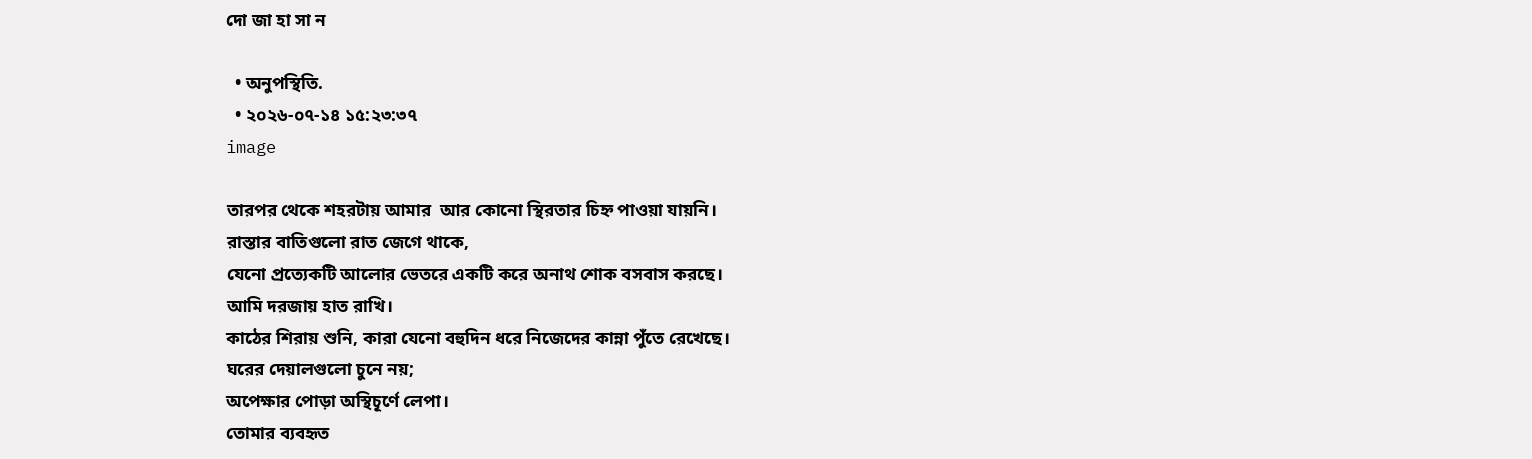দো জা হা সা ন

  • অনুপস্থিতি.
  • ২০২৬-০৭-১৪ ১৫:২৩:৩৭
image

তারপর থেকে শহরটায় আমার  আর কোনো স্থিরতার চিহ্ন পাওয়া যায়নি।
রাস্তার বাতিগুলো রাত জেগে থাকে,
যেনো প্রত্যেকটি আলোর ভেতরে একটি করে অনাথ শোক বসবাস করছে।
আমি দরজায় হাত রাখি।
কাঠের শিরায় শুনি, কারা যেনো বহুদিন ধরে নিজেদের কান্না পুঁতে রেখেছে।
ঘরের দেয়ালগুলো চুনে নয়;
অপেক্ষার পোড়া অস্থিচূর্ণে লেপা।
তোমার ব্যবহৃত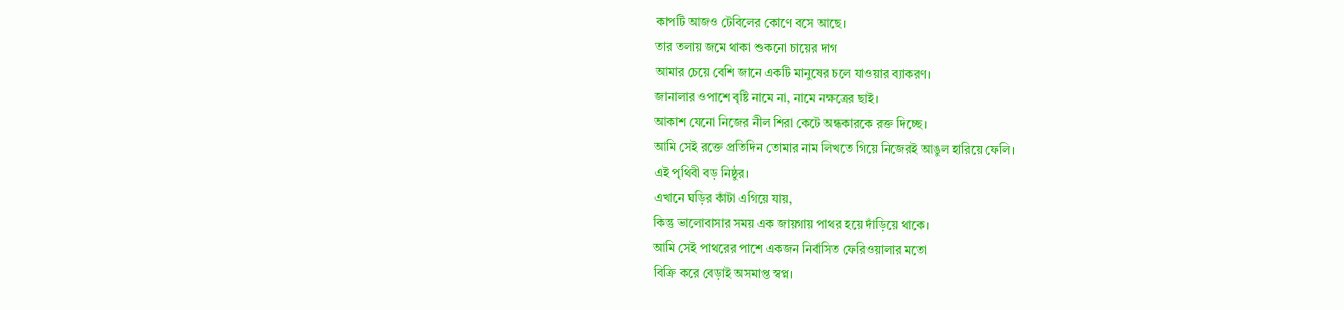কাপটি আজও টেবিলের কোণে বসে আছে।
তার তলায় জমে থাকা শুকনো চায়ের দাগ
আমার চেয়ে বেশি জানে একটি মানুষের চলে যাওয়ার ব্যাকরণ।
জানালার ওপাশে বৃষ্টি নামে না, নামে নক্ষত্রের ছাই।
আকাশ যেনো নিজের নীল শিরা কেটে অন্ধকারকে রক্ত দিচ্ছে।
আমি সেই রক্তে প্রতিদিন তোমার নাম লিখতে গিয়ে নিজেরই আঙুল হারিয়ে ফেলি।
এই পৃথিবী বড় নিষ্ঠুর।
এখানে ঘড়ির কাঁটা এগিয়ে যায়,
কিন্তু ভালোবাসার সময় এক জায়গায় পাথর হয়ে দাঁড়িয়ে থাকে।
আমি সেই পাথরের পাশে একজন নির্বাসিত ফেরিওয়ালার মতো
বিক্রি করে বেড়াই অসমাপ্ত স্বপ্ন।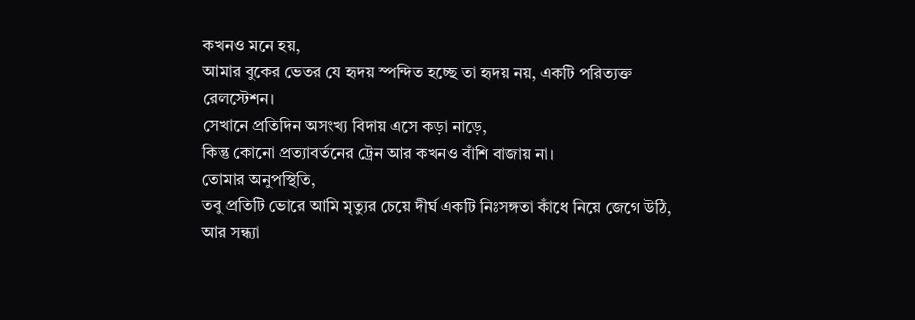কখনও মনে হয়,
আমার বুকের ভেতর যে হৃদয় স্পন্দিত হচ্ছে তা হৃদয় নয়, একটি পরিত্যক্ত রেলস্টেশন।
সেখানে প্রতিদিন অসংখ্য বিদায় এসে কড়া নাড়ে,
কিন্তু কোনো প্রত্যাবর্তনের ট্রেন আর কখনও বাঁশি বাজায় না।
তোমার অনুপস্থিতি,
তবু প্রতিটি ভোরে আমি মৃত্যুর চেয়ে দীর্ঘ একটি নিঃসঙ্গতা কাঁধে নিয়ে জেগে উঠি,
আর সন্ধ্যা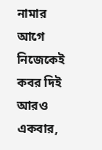নামার আগে নিজেকেই কবর দিই আরও একবার,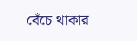বেঁচে থাকার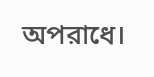অপরাধে।